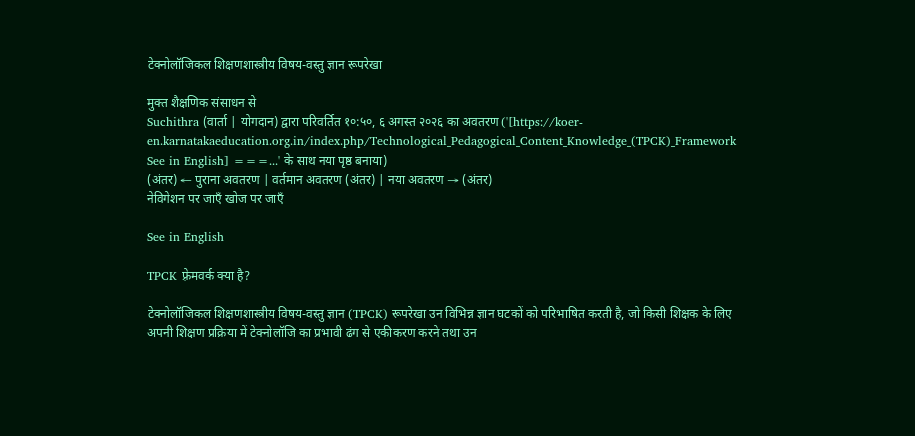टेक्नोलॉजिकल शिक्षणशास्त्रीय विषय-वस्तु ज्ञान रूपरेखा

मुक्त शैक्षणिक संसाधन से
Suchithra (वार्ता | योगदान) द्वारा परिवर्तित १०:५०, ६ अगस्त २०२६ का अवतरण ('[https://koer-en.karnatakaeducation.org.in/index.php/Technological_Pedagogical_Content_Knowledge_(TPCK)_Framework See in English] ===...' के साथ नया पृष्ठ बनाया)
(अंतर) ← पुराना अवतरण | वर्तमान अवतरण (अंतर) | नया अवतरण → (अंतर)
नेविगेशन पर जाएँ खोज पर जाएँ

See in English

TPCK फ़्रेमवर्क क्या है?

टेक्नोलॉजिकल शिक्षणशास्त्रीय विषय-वस्तु ज्ञान (TPCK) रूपरेखा उन विभिन्न ज्ञान घटकों को परिभाषित करती है, जो किसी शिक्षक के लिए अपनी शिक्षण प्रक्रिया में टेक्नोलॉजि का प्रभावी ढंग से एकीकरण करने तथा उन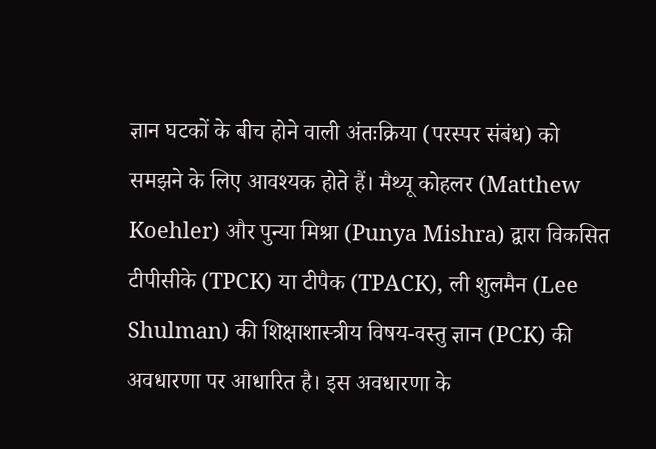ज्ञान घटकों के बीच होने वाली अंतःक्रिया (परस्पर संबंध) को समझने के लिए आवश्यक होते हैं। मैथ्यू कोहलर (Matthew Koehler) और पुन्या मिश्रा (Punya Mishra) द्वारा विकसित टीपीसीके (TPCK) या टीपैक (TPACK), ली शुलमैन (Lee Shulman) की शिक्षाशास्त्रीय विषय-वस्तु ज्ञान (PCK) की अवधारणा पर आधारित है। इस अवधारणा के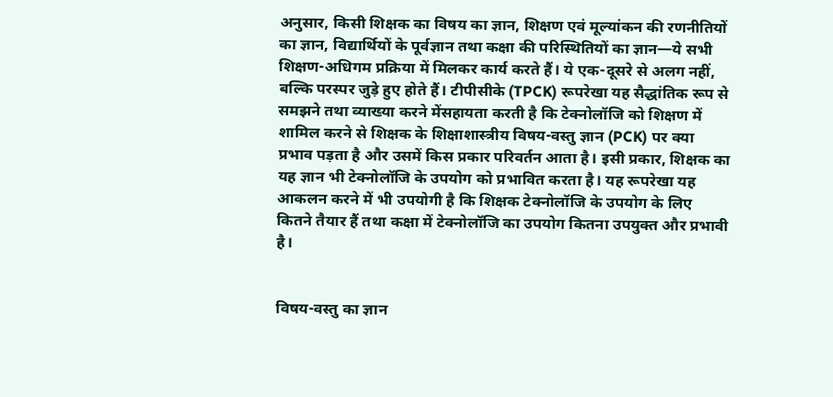अनुसार, किसी शिक्षक का विषय का ज्ञान, शिक्षण एवं मूल्यांकन की रणनीतियों का ज्ञान, विद्यार्थियों के पूर्वज्ञान तथा कक्षा की परिस्थितियों का ज्ञान—ये सभी शिक्षण-अधिगम प्रक्रिया में मिलकर कार्य करते हैं। ये एक-दूसरे से अलग नहीं, बल्कि परस्पर जुड़े हुए होते हैं। टीपीसीके (TPCK) रूपरेखा यह सैद्धांतिक रूप से समझने तथा व्याख्या करने मेंसहायता करती है कि टेक्नोलॉजि को शिक्षण में शामिल करने से शिक्षक के शिक्षाशास्त्रीय विषय-वस्तु ज्ञान (PCK) पर क्या प्रभाव पड़ता है और उसमें किस प्रकार परिवर्तन आता है। इसी प्रकार, शिक्षक का यह ज्ञान भी टेक्नोलॉजि के उपयोग को प्रभावित करता है। यह रूपरेखा यह आकलन करने में भी उपयोगी है कि शिक्षक टेक्नोलॉजि के उपयोग के लिए कितने तैयार हैं तथा कक्षा में टेक्नोलॉजि का उपयोग कितना उपयुक्त और प्रभावी है।


विषय-वस्तु का ज्ञान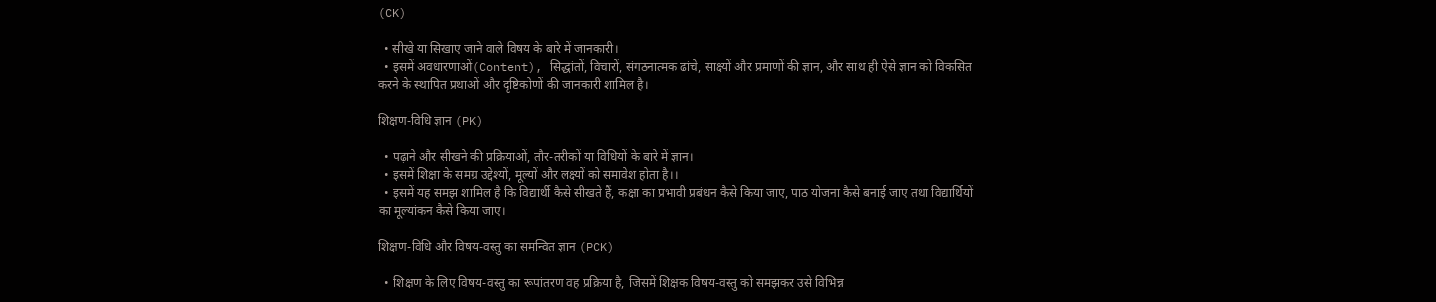(CK)

  • सीखे या सिखाए जाने वाले विषय के बारे में जानकारी।
  • इसमें अवधारणाओं(Content), सिद्धांतों, विचारों, संगठनात्मक ढांचे, साक्ष्यों और प्रमाणों की ज्ञान, और साथ ही ऐसे ज्ञान को विकसित करने के स्थापित प्रथाओं और दृष्टिकोणों की जानकारी शामिल है।

शिक्षण-विधि ज्ञान (PK)

  • पढ़ाने और सीखने की प्रक्रियाओं, तौर-तरीकों या विधियों के बारे में ज्ञान।
  • इसमें शिक्षा के समग्र उद्देश्यों, मूल्यों और लक्ष्यों को समावेश होता है।।
  • इसमें यह समझ शामिल है कि विद्यार्थी कैसे सीखते हैं, कक्षा का प्रभावी प्रबंधन कैसे किया जाए, पाठ योजना कैसे बनाई जाए तथा विद्यार्थियों का मूल्यांकन कैसे किया जाए।

शिक्षण-विधि और विषय-वस्तु का समन्वित ज्ञान (PCK)

  • शिक्षण के लिए विषय-वस्तु का रूपांतरण वह प्रक्रिया है, जिसमें शिक्षक विषय-वस्तु को समझकर उसे विभिन्न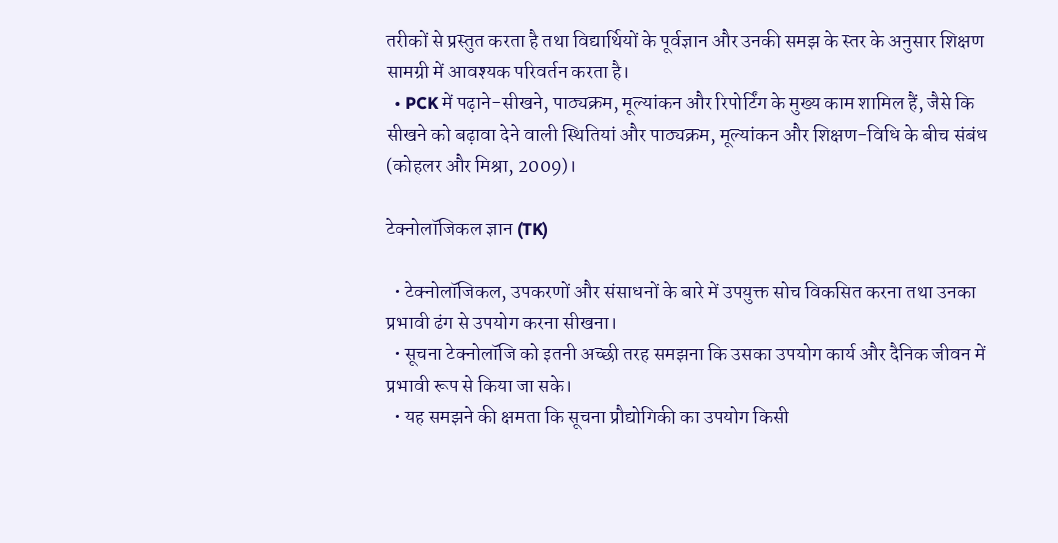तरीकों से प्रस्तुत करता है तथा विद्यार्थियों के पूर्वज्ञान और उनकी समझ के स्तर के अनुसार शिक्षण सामग्री में आवश्यक परिवर्तन करता है।
  • PCK में पढ़ाने-सीखने, पाठ्यक्रम, मूल्यांकन और रिपोर्टिंग के मुख्य काम शामिल हैं, जैसे कि सीखने को बढ़ावा देने वाली स्थितियां और पाठ्यक्रम, मूल्यांकन और शिक्षण-विधि के बीच संबंध (कोहलर और मिश्रा, 2009)।

टेक्नोलॉजिकल ज्ञान (TK)

  • टेक्नोलॉजिकल, उपकरणों और संसाधनों के बारे में उपयुक्त सोच विकसित करना तथा उनका प्रभावी ढंग से उपयोग करना सीखना।
  • सूचना टेक्नोलॉजि को इतनी अच्छी तरह समझना कि उसका उपयोग कार्य और दैनिक जीवन में प्रभावी रूप से किया जा सके।
  • यह समझने की क्षमता कि सूचना प्रौद्योगिकी का उपयोग किसी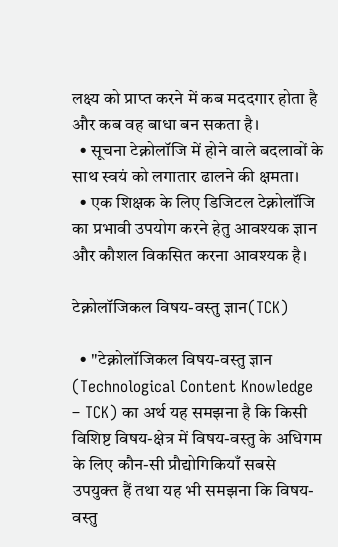लक्ष्य को प्राप्त करने में कब मददगार होता है और कब वह बाधा बन सकता है।
  • सूचना टेक्नोलॉजि में होने वाले बदलावों के साथ स्वयं को लगातार ढालने की क्षमता।
  • एक शिक्षक के लिए डिजिटल टेक्नोलॉजि का प्रभावी उपयोग करने हेतु आवश्यक ज्ञान और कौशल विकसित करना आवश्यक है।

टेक्नोलॉजिकल विषय-वस्तु ज्ञान(TCK)

  • "टेक्नोलॉजिकल विषय-वस्तु ज्ञान (Technological Content Knowledge – TCK) का अर्थ यह समझना है कि किसी विशिष्ट विषय-क्षेत्र में विषय-वस्तु के अधिगम के लिए कौन-सी प्रौद्योगिकियाँ सबसे उपयुक्त हैं तथा यह भी समझना कि विषय-वस्तु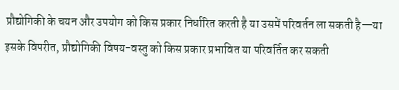प्रौद्योगिकी के चयन और उपयोग को किस प्रकार निर्धारित करती है या उसमें परिवर्तन ला सकती है—या इसके विपरीत, प्रौद्योगिकी विषय-वस्तु को किस प्रकार प्रभावित या परिवर्तित कर सकती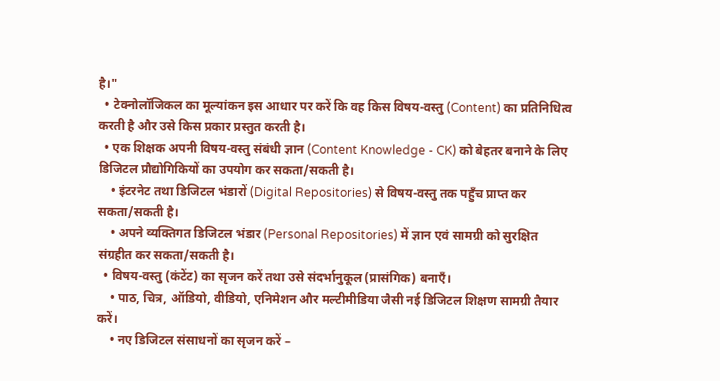है।"
  • टेक्नोलॉजिकल का मूल्यांकन इस आधार पर करें कि वह किस विषय-वस्तु (Content) का प्रतिनिधित्व करती है और उसे किस प्रकार प्रस्तुत करती है।
  • एक शिक्षक अपनी विषय-वस्तु संबंधी ज्ञान (Content Knowledge - CK) को बेहतर बनाने के लिए डिजिटल प्रौद्योगिकियों का उपयोग कर सकता/सकती है।
    • इंटरनेट तथा डिजिटल भंडारों (Digital Repositories) से विषय-वस्तु तक पहुँच प्राप्त कर सकता/सकती है।
    • अपने व्यक्तिगत डिजिटल भंडार (Personal Repositories) में ज्ञान एवं सामग्री को सुरक्षित संग्रहीत कर सकता/सकती है।
  • विषय-वस्तु (कंटेंट) का सृजन करें तथा उसे संदर्भानुकूल (प्रासंगिक) बनाएँ।
    • पाठ, चित्र, ऑडियो, वीडियो, एनिमेशन और मल्टीमीडिया जैसी नई डिजिटल शिक्षण सामग्री तैयार करें।
    • नए डिजिटल संसाधनों का सृजन करें –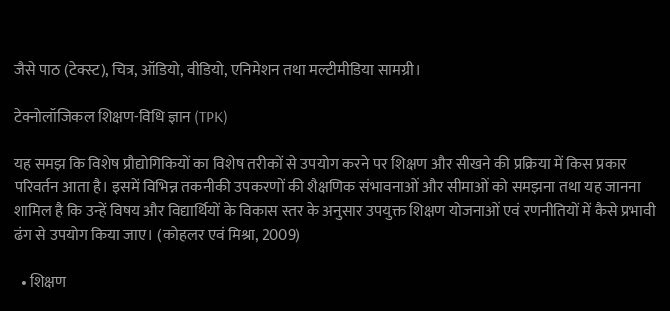जैसे पाठ (टेक्स्ट), चित्र, ऑडियो, वीडियो, एनिमेशन तथा मल्टीमीडिया सामग्री।

टेक्नोलॉजिकल शिक्षण-विधि ज्ञान (TPK)

यह समझ कि विशेष प्रौद्योगिकियों का विशेष तरीकों से उपयोग करने पर शिक्षण और सीखने की प्रक्रिया में किस प्रकार परिवर्तन आता है। इसमें विभिन्न तकनीकी उपकरणों की शैक्षणिक संभावनाओं और सीमाओं को समझना तथा यह जानना शामिल है कि उन्हें विषय और विद्यार्थियों के विकास स्तर के अनुसार उपयुक्त शिक्षण योजनाओं एवं रणनीतियों में कैसे प्रभावी ढंग से उपयोग किया जाए। (कोहलर एवं मिश्रा, 2009)

  • शिक्षण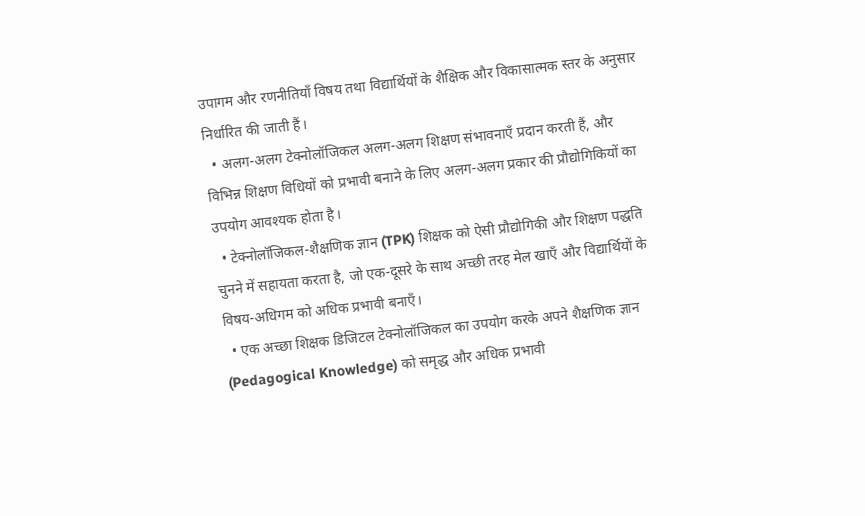उपागम और रणनीतियाँ विषय तथा विद्यार्थियों के शैक्षिक और विकासात्मक स्तर के अनुसार निर्धारित की जाती हैं।
  • अलग-अलग टेक्नोलॉजिकल अलग-अलग शिक्षण संभावनाएँ प्रदान करती हैं, और विभिन्न शिक्षण विधियों को प्रभावी बनाने के लिए अलग-अलग प्रकार की प्रौद्योगिकियों का उपयोग आवश्यक होता है।
  • टेक्नोलॉजिकल-शैक्षणिक ज्ञान (TPK) शिक्षक को ऐसी प्रौद्योगिकी और शिक्षण पद्धति चुनने में सहायता करता है, जो एक-दूसरे के साथ अच्छी तरह मेल खाएँ और विद्यार्थियों के विषय-अधिगम को अधिक प्रभावी बनाएँ।
  • एक अच्छा शिक्षक डिजिटल टेक्नोलॉजिकल का उपयोग करके अपने शैक्षणिक ज्ञान (Pedagogical Knowledge) को समृद्ध और अधिक प्रभावी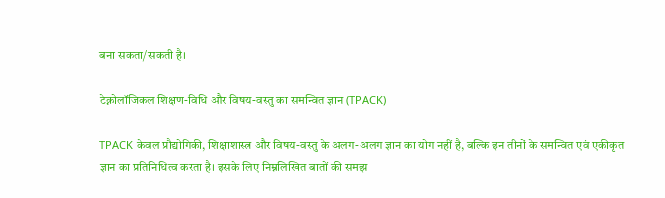बना सकता/सकती है।

टेक्नोलॉजिकल शिक्षण-विधि और विषय-वस्तु का समन्वित ज्ञान (TPACK)

TPACK केवल प्रौद्योगिकी, शिक्षाशास्त्र और विषय-वस्तु के अलग-अलग ज्ञान का योग नहीं है, बल्कि इन तीनों के समन्वित एवं एकीकृत ज्ञान का प्रतिनिधित्व करता है। इसके लिए निम्नलिखित बातों की समझ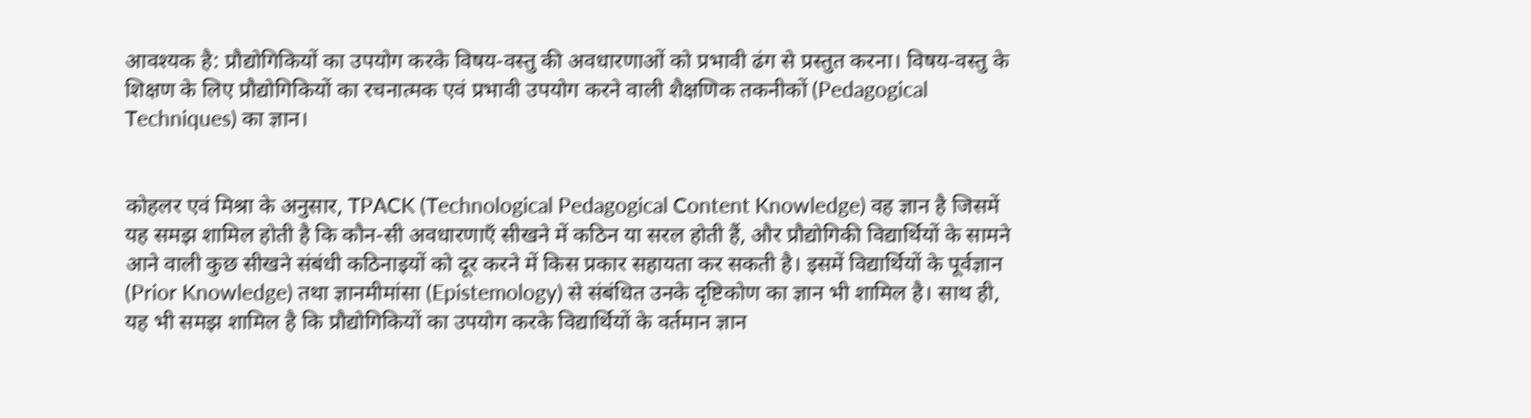आवश्यक है: प्रौद्योगिकियों का उपयोग करके विषय-वस्तु की अवधारणाओं को प्रभावी ढंग से प्रस्तुत करना। विषय-वस्तु के शिक्षण के लिए प्रौद्योगिकियों का रचनात्मक एवं प्रभावी उपयोग करने वाली शैक्षणिक तकनीकों (Pedagogical Techniques) का ज्ञान।


कोहलर एवं मिश्रा के अनुसार, TPACK (Technological Pedagogical Content Knowledge) वह ज्ञान है जिसमें यह समझ शामिल होती है कि कौन-सी अवधारणाएँ सीखने में कठिन या सरल होती हैं, और प्रौद्योगिकी विद्यार्थियों के सामने आने वाली कुछ सीखने संबंधी कठिनाइयों को दूर करने में किस प्रकार सहायता कर सकती है। इसमें विद्यार्थियों के पूर्वज्ञान (Prior Knowledge) तथा ज्ञानमीमांसा (Epistemology) से संबंधित उनके दृष्टिकोण का ज्ञान भी शामिल है। साथ ही, यह भी समझ शामिल है कि प्रौद्योगिकियों का उपयोग करके विद्यार्थियों के वर्तमान ज्ञान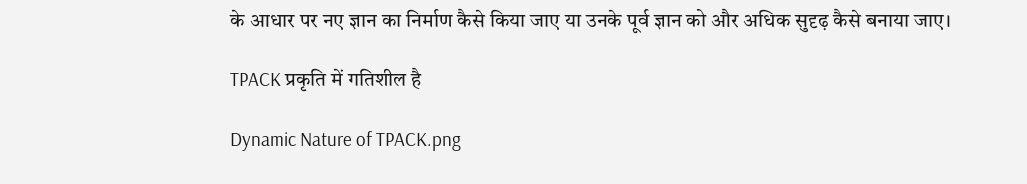के आधार पर नए ज्ञान का निर्माण कैसे किया जाए या उनके पूर्व ज्ञान को और अधिक सुदृढ़ कैसे बनाया जाए।

TPACK प्रकृति में गतिशील है

Dynamic Nature of TPACK.png